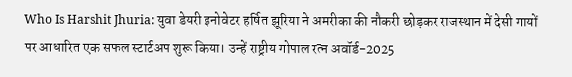Who Is Harshit Jhuria: युवा डेयरी इनोवेटर हर्षित झूरिया ने अमरीका की नौकरी छोड़कर राजस्थान में देसी गायों पर आधारित एक सफल स्टार्टअप शुरू किया। उन्हें राष्ट्रीय गोपाल रत्न अवॉर्ड-2025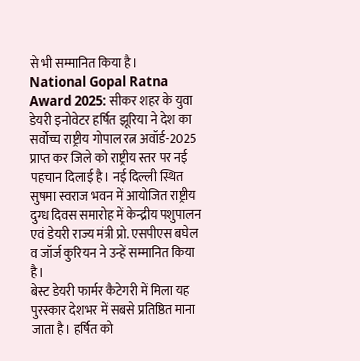से भी सम्मानित किया है।
National Gopal Ratna Award 2025: सीकर शहर के युवा डेयरी इनोवेटर हर्षित झूरिया ने देश का सर्वोच्च राष्ट्रीय गोपाल रत्न अवॉर्ड-2025 प्राप्त कर जिले को राष्ट्रीय स्तर पर नई पहचान दिलाई है। नई दिल्ली स्थित सुषमा स्वराज भवन में आयोजित राष्ट्रीय दुग्ध दिवस समारोह में केन्द्रीय पशुपालन एवं डेयरी राज्य मंत्री प्रो. एसपीएस बघेल व जॉर्ज कुरियन ने उन्हें सम्मानित किया है।
बेस्ट डेयरी फार्मर कैटेगरी में मिला यह पुरस्कार देशभर में सबसे प्रतिष्ठित माना जाता है। हर्षित को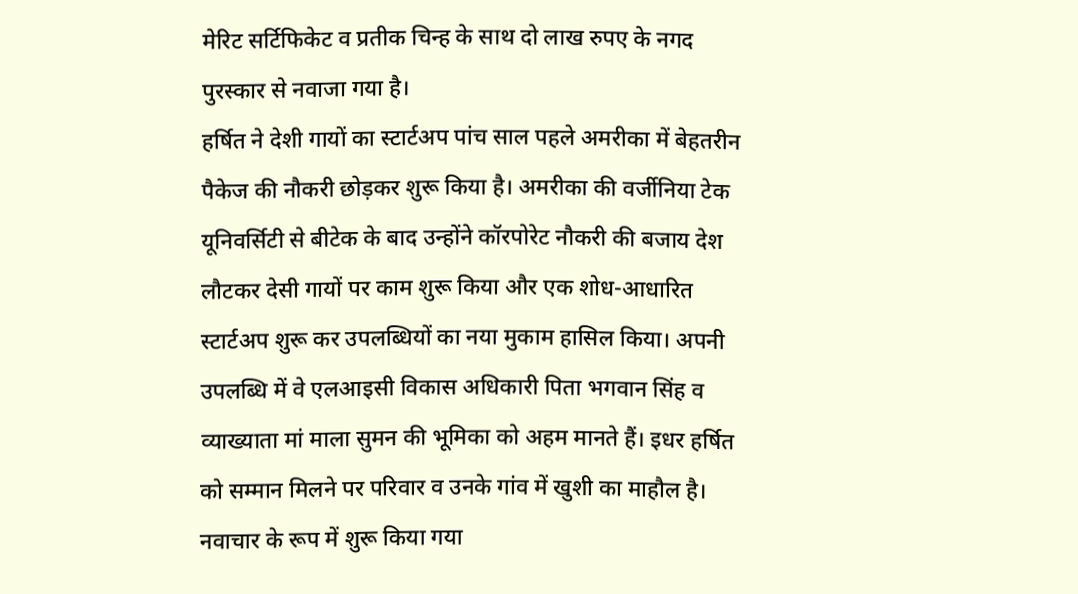मेरिट सर्टिफिकेट व प्रतीक चिन्ह के साथ दो लाख रुपए के नगद पुरस्कार से नवाजा गया है।
हर्षित ने देशी गायों का स्टार्टअप पांच साल पहले अमरीका में बेहतरीन पैकेज की नौकरी छोड़कर शुरू किया है। अमरीका की वर्जीनिया टेक यूनिवर्सिटी से बीटेक के बाद उन्होंने कॉरपोरेट नौकरी की बजाय देश लौटकर देसी गायों पर काम शुरू किया और एक शोध-आधारित स्टार्टअप शुरू कर उपलब्धियों का नया मुकाम हासिल किया। अपनी उपलब्धि में वे एलआइसी विकास अधिकारी पिता भगवान सिंह व व्याख्याता मां माला सुमन की भूमिका को अहम मानते हैं। इधर हर्षित को सम्मान मिलने पर परिवार व उनके गांव में खुशी का माहौल है।
नवाचार के रूप में शुरू किया गया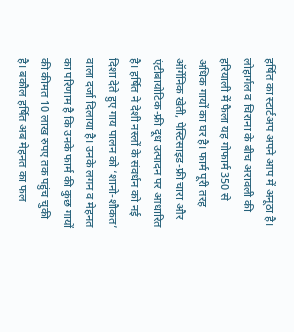हर्षित का स्टार्टअप अपने आप में अनूठा है। लोहार्गल व चिराना के बीच अरावली की हरियाली में फैला यह गोफार्म 350 से अधिक गायों का घर है। फार्म पूरी तरह ऑर्गेनिक खेती, पेस्टिसाइड-फ्री चारा और एंटीबायोटिक-फ्री दूध उत्पादन पर आधारित है। हर्षित ने देशी नस्लों के संवर्धन को नई दिशा देते हुए गाय पालन को ‘शानो-शौकत’ वाला दर्जा दिलाया है। उनके लगन व मेहनत का परिणाम है कि उनके फार्म की कुछ गायों की कीमत 10 लाख रुपए तक पहुंच चुकी है। बकौल हर्षित अब मेहनत का फल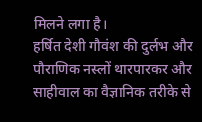मिलने लगा है।
हर्षित देशी गौवंश की दुर्लभ और पौराणिक नस्लों थारपारकर और साहीवाल का वैज्ञानिक तरीके से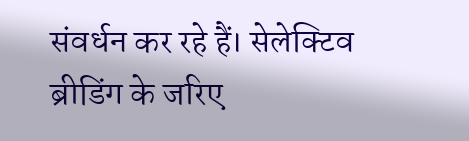संवर्धन कर रहे हैं। सेलेक्टिव ब्रीडिंग के जरिए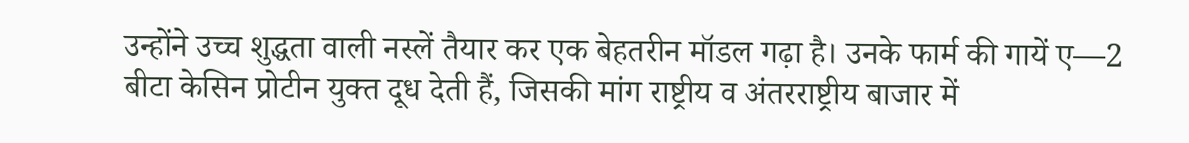उन्होंने उच्च शुद्धता वाली नस्लें तैयार कर एक बेहतरीन मॉडल गढ़ा है। उनके फार्म की गायें ए—2 बीटा केसिन प्रोटीन युक्त दूध देती हैं, जिसकी मांग राष्ट्रीय व अंतरराष्ट्रीय बाजार में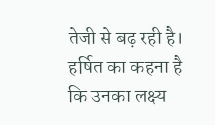तेजी से बढ़ रही है। हर्षित का कहना है कि उनका लक्ष्य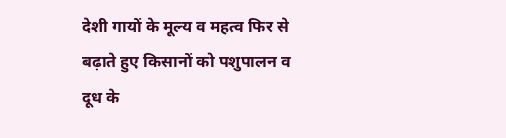देशी गायों के मूल्य व महत्व फिर से बढ़ाते हुए किसानों को पशुपालन व दूध के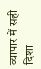व्यापार में सही दिशा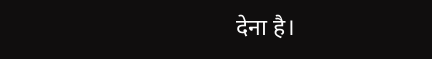देना है।